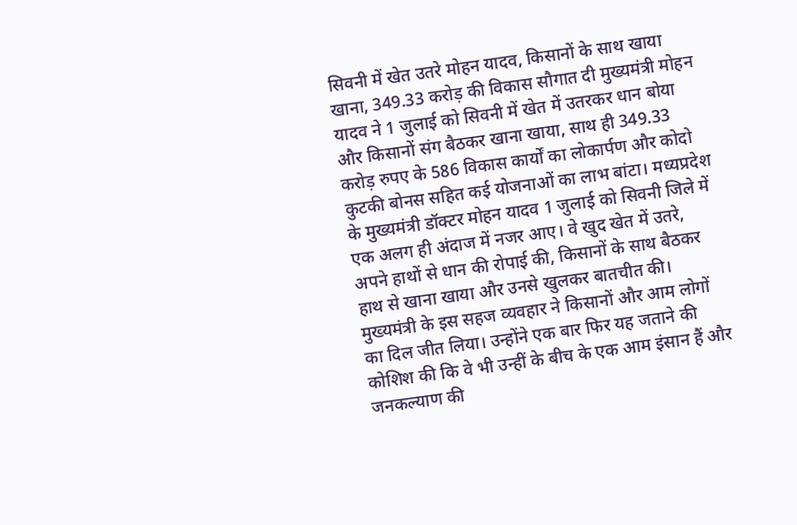सिवनी में खेत उतरे मोहन यादव, किसानों के साथ खाया खाना, 349.33 करोड़ की विकास सौगात दी मुख्यमंत्री मोहन यादव ने 1 जुलाई को सिवनी में खेत में उतरकर धान बोया और किसानों संग बैठकर खाना खाया, साथ ही 349.33 करोड़ रुपए के 586 विकास कार्यों का लोकार्पण और कोदो कुटकी बोनस सहित कई योजनाओं का लाभ बांटा। मध्यप्रदेश के मुख्यमंत्री डॉक्टर मोहन यादव 1 जुलाई को सिवनी जिले में एक अलग ही अंदाज में नजर आए। वे खुद खेत में उतरे, अपने हाथों से धान की रोपाई की, किसानों के साथ बैठकर हाथ से खाना खाया और उनसे खुलकर बातचीत की। मुख्यमंत्री के इस सहज व्यवहार ने किसानों और आम लोगों का दिल जीत लिया। उन्होंने एक बार फिर यह जताने की कोशिश की कि वे भी उन्हीं के बीच के एक आम इंसान हैं और जनकल्याण की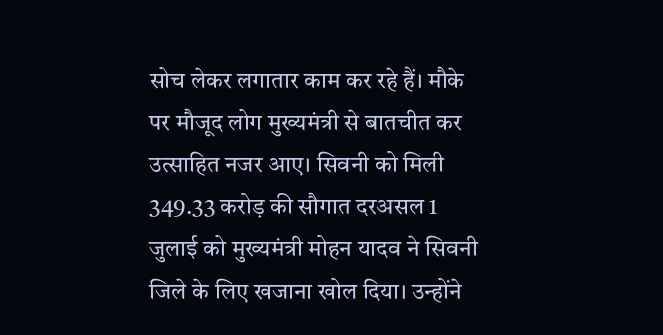सोच लेकर लगातार काम कर रहे हैं। मौके पर मौजूद लोग मुख्यमंत्री से बातचीत कर उत्साहित नजर आए। सिवनी को मिली 349.33 करोड़ की सौगात दरअसल 1 जुलाई को मुख्यमंत्री मोहन यादव ने सिवनी जिले के लिए खजाना खोल दिया। उन्होंने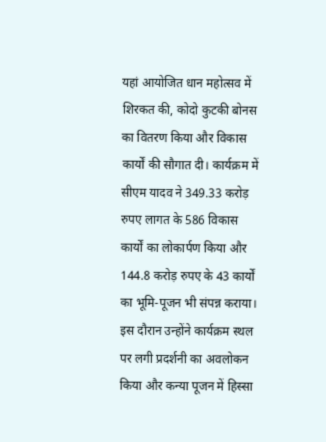यहां आयोजित धान महोत्सव में शिरकत की, कोदो कुटकी बोनस का वितरण किया और विकास कार्यों की सौगात दी। कार्यक्रम में सीएम यादव ने 349.33 करोड़ रुपए लागत के 586 विकास कार्यों का लोकार्पण किया और 144.8 करोड़ रुपए के 43 कार्यों का भूमि-पूजन भी संपन्न कराया। इस दौरान उन्होंने कार्यक्रम स्थल पर लगी प्रदर्शनी का अवलोकन किया और कन्या पूजन में हिस्सा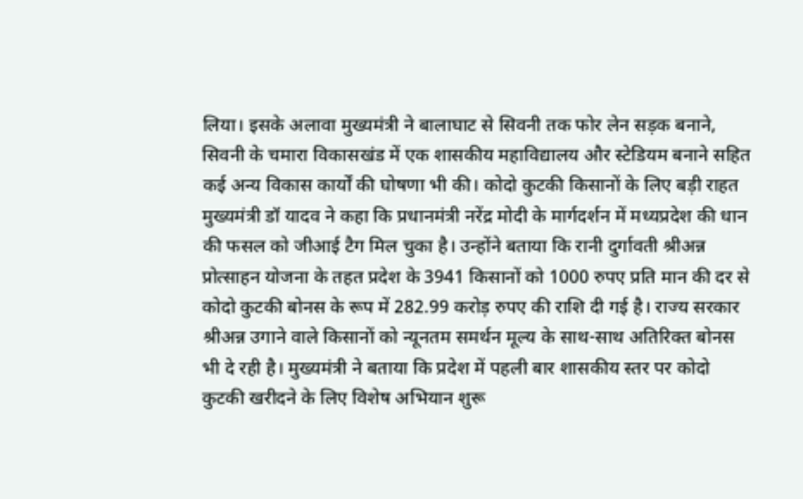लिया। इसके अलावा मुख्यमंत्री ने बालाघाट से सिवनी तक फोर लेन सड़क बनाने, सिवनी के चमारा विकासखंड में एक शासकीय महाविद्यालय और स्टेडियम बनाने सहित कई अन्य विकास कार्यों की घोषणा भी की। कोदो कुटकी किसानों के लिए बड़ी राहत मुख्यमंत्री डॉ यादव ने कहा कि प्रधानमंत्री नरेंद्र मोदी के मार्गदर्शन में मध्यप्रदेश की धान की फसल को जीआई टैग मिल चुका है। उन्होंने बताया कि रानी दुर्गावती श्रीअन्न प्रोत्साहन योजना के तहत प्रदेश के 3941 किसानों को 1000 रुपए प्रति मान की दर से कोदो कुटकी बोनस के रूप में 282.99 करोड़ रुपए की राशि दी गई है। राज्य सरकार श्रीअन्न उगाने वाले किसानों को न्यूनतम समर्थन मूल्य के साथ-साथ अतिरिक्त बोनस भी दे रही है। मुख्यमंत्री ने बताया कि प्रदेश में पहली बार शासकीय स्तर पर कोदो कुटकी खरीदने के लिए विशेष अभियान शुरू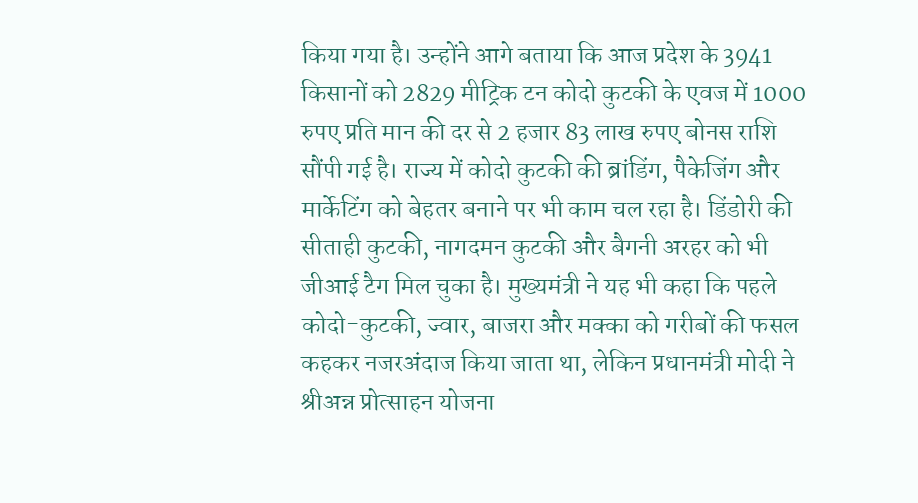किया गया है। उन्होंने आगे बताया कि आज प्रदेश के 3941 किसानों को 2829 मीट्रिक टन कोदो कुटकी के एवज में 1000 रुपए प्रति मान की दर से 2 हजार 83 लाख रुपए बोनस राशि सौंपी गई है। राज्य में कोदो कुटकी की ब्रांडिंग, पैकेजिंग और मार्केटिंग को बेहतर बनाने पर भी काम चल रहा है। डिंडोरी की सीताही कुटकी, नागदमन कुटकी और बैगनी अरहर को भी जीआई टैग मिल चुका है। मुख्यमंत्री ने यह भी कहा कि पहले कोदो-कुटकी, ज्वार, बाजरा और मक्का को गरीबों की फसल कहकर नजरअंदाज किया जाता था, लेकिन प्रधानमंत्री मोदी ने श्रीअन्न प्रोत्साहन योजना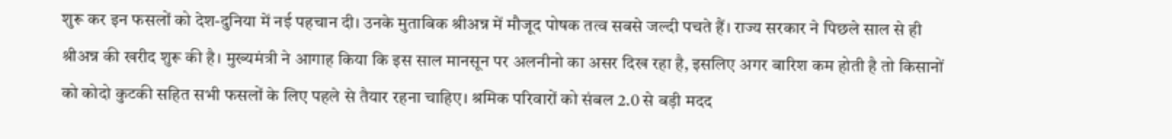शुरू कर इन फसलों को देश-दुनिया में नई पहचान दी। उनके मुताबिक श्रीअन्न में मौजूद पोषक तत्व सबसे जल्दी पचते हैं। राज्य सरकार ने पिछले साल से ही श्रीअन्न की खरीद शुरू की है। मुख्यमंत्री ने आगाह किया कि इस साल मानसून पर अलनीनो का असर दिख रहा है, इसलिए अगर बारिश कम होती है तो किसानों को कोदो कुटकी सहित सभी फसलों के लिए पहले से तैयार रहना चाहिए। श्रमिक परिवारों को संबल 2.0 से बड़ी मदद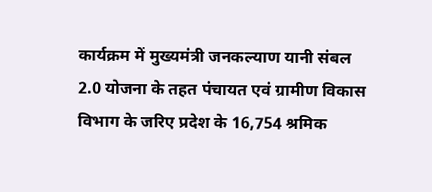कार्यक्रम में मुख्यमंत्री जनकल्याण यानी संबल 2.0 योजना के तहत पंचायत एवं ग्रामीण विकास विभाग के जरिए प्रदेश के 16,754 श्रमिक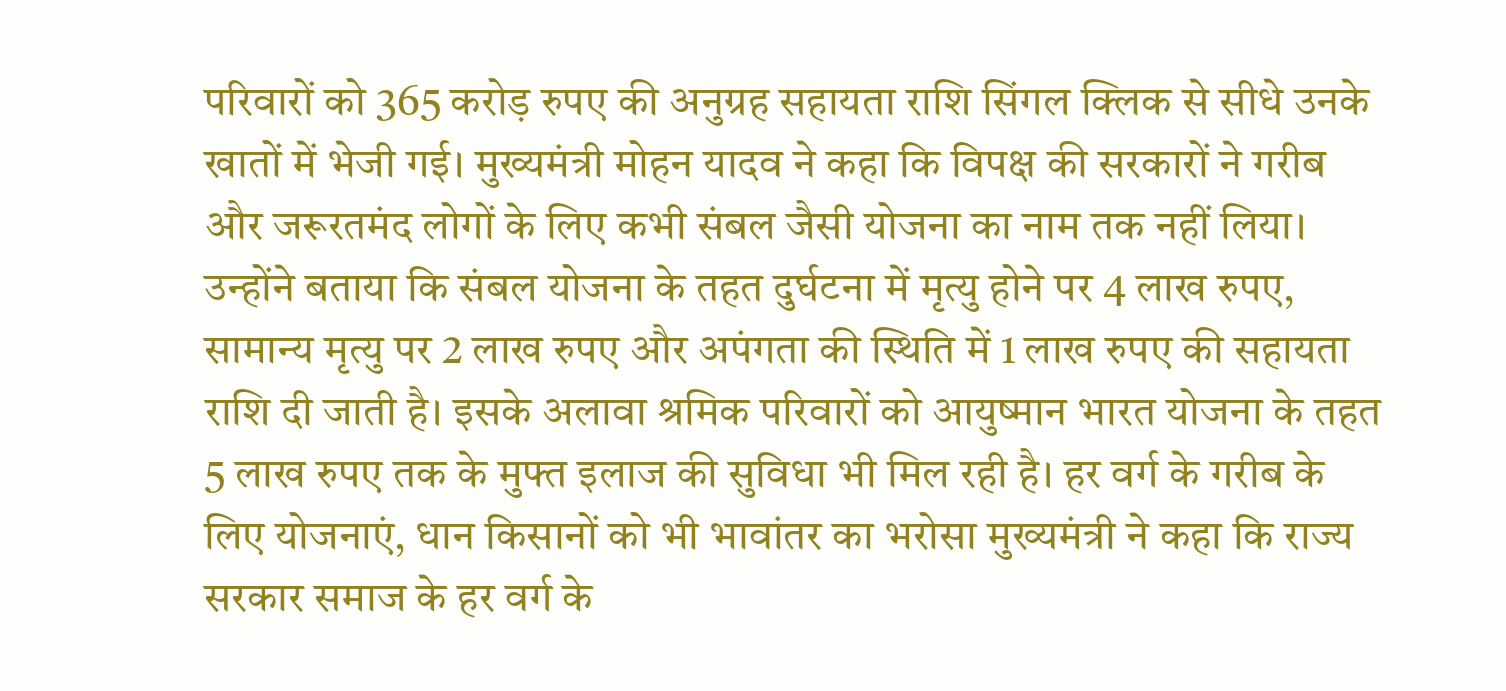परिवारों को 365 करोड़ रुपए की अनुग्रह सहायता राशि सिंगल क्लिक से सीधे उनके खातों में भेजी गई। मुख्यमंत्री मोहन यादव ने कहा कि विपक्ष की सरकारों ने गरीब और जरूरतमंद लोगों के लिए कभी संबल जैसी योजना का नाम तक नहीं लिया। उन्होंने बताया कि संबल योजना के तहत दुर्घटना में मृत्यु होने पर 4 लाख रुपए, सामान्य मृत्यु पर 2 लाख रुपए और अपंगता की स्थिति में 1 लाख रुपए की सहायता राशि दी जाती है। इसके अलावा श्रमिक परिवारों को आयुष्मान भारत योजना के तहत 5 लाख रुपए तक के मुफ्त इलाज की सुविधा भी मिल रही है। हर वर्ग के गरीब के लिए योजनाएं, धान किसानों को भी भावांतर का भरोसा मुख्यमंत्री ने कहा कि राज्य सरकार समाज के हर वर्ग के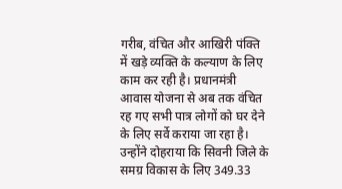गरीब, वंचित और आखिरी पंक्ति में खड़े व्यक्ति के कल्याण के लिए काम कर रही है। प्रधानमंत्री आवास योजना से अब तक वंचित रह गए सभी पात्र लोगों को घर देने के लिए सर्वे कराया जा रहा है। उन्होंने दोहराया कि सिवनी जिले के समग्र विकास के लिए 349.33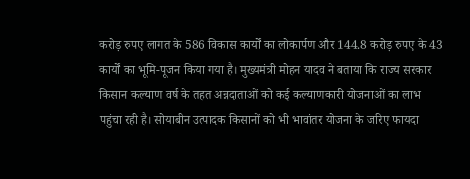करोड़ रुपए लागत के 586 विकास कार्यों का लोकार्पण और 144.8 करोड़ रुपए के 43 कार्यों का भूमि-पूजन किया गया है। मुख्यमंत्री मोहन यादव ने बताया कि राज्य सरकार किसान कल्याण वर्ष के तहत अन्नदाताओं को कई कल्याणकारी योजनाओं का लाभ पहुंचा रही है। सोयाबीन उत्पादक किसानों को भी भावांतर योजना के जरिए फायदा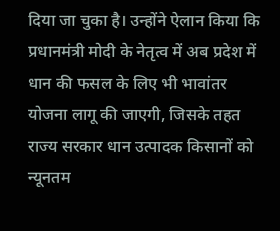दिया जा चुका है। उन्होंने ऐलान किया कि प्रधानमंत्री मोदी के नेतृत्व में अब प्रदेश में धान की फसल के लिए भी भावांतर योजना लागू की जाएगी, जिसके तहत राज्य सरकार धान उत्पादक किसानों को न्यूनतम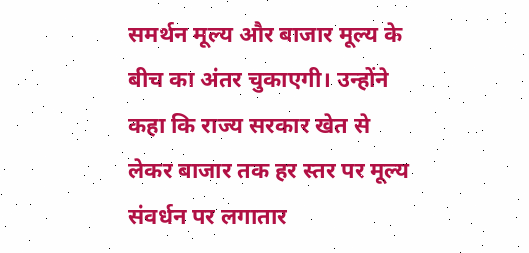समर्थन मूल्य और बाजार मूल्य के बीच का अंतर चुकाएगी। उन्होंने कहा कि राज्य सरकार खेत से लेकर बाजार तक हर स्तर पर मूल्य संवर्धन पर लगातार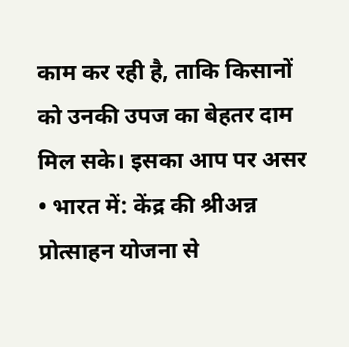काम कर रही है, ताकि किसानों को उनकी उपज का बेहतर दाम मिल सके। इसका आप पर असर • भारत में: केंद्र की श्रीअन्न प्रोत्साहन योजना से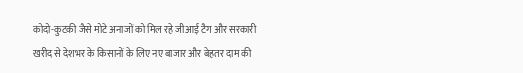कोदो-कुटकी जैसे मोटे अनाजों को मिल रहे जीआई टैग और सरकारी खरीद से देशभर के किसानों के लिए नए बाजार और बेहतर दाम की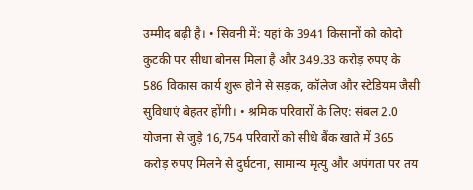उम्मीद बढ़ी है। • सिवनी में: यहां के 3941 किसानों को कोदो कुटकी पर सीधा बोनस मिला है और 349.33 करोड़ रुपए के 586 विकास कार्य शुरू होने से सड़क, कॉलेज और स्टेडियम जैसी सुविधाएं बेहतर होंगी। • श्रमिक परिवारों के लिए: संबल 2.0 योजना से जुड़े 16,754 परिवारों को सीधे बैंक खाते में 365 करोड़ रुपए मिलने से दुर्घटना, सामान्य मृत्यु और अपंगता पर तय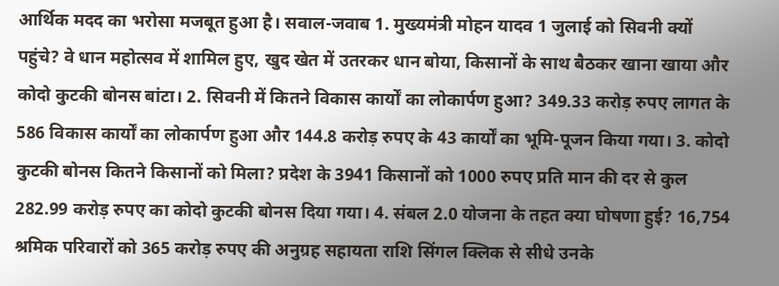आर्थिक मदद का भरोसा मजबूत हुआ है। सवाल-जवाब 1. मुख्यमंत्री मोहन यादव 1 जुलाई को सिवनी क्यों पहुंचे? वे धान महोत्सव में शामिल हुए, खुद खेत में उतरकर धान बोया, किसानों के साथ बैठकर खाना खाया और कोदो कुटकी बोनस बांटा। 2. सिवनी में कितने विकास कार्यों का लोकार्पण हुआ? 349.33 करोड़ रुपए लागत के 586 विकास कार्यों का लोकार्पण हुआ और 144.8 करोड़ रुपए के 43 कार्यों का भूमि-पूजन किया गया। 3. कोदो कुटकी बोनस कितने किसानों को मिला? प्रदेश के 3941 किसानों को 1000 रुपए प्रति मान की दर से कुल 282.99 करोड़ रुपए का कोदो कुटकी बोनस दिया गया। 4. संबल 2.0 योजना के तहत क्या घोषणा हुई? 16,754 श्रमिक परिवारों को 365 करोड़ रुपए की अनुग्रह सहायता राशि सिंगल क्लिक से सीधे उनके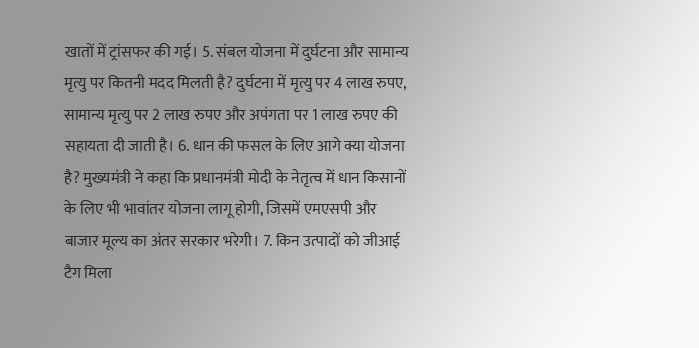खातों में ट्रांसफर की गई। 5. संबल योजना में दुर्घटना और सामान्य मृत्यु पर कितनी मदद मिलती है? दुर्घटना में मृत्यु पर 4 लाख रुपए, सामान्य मृत्यु पर 2 लाख रुपए और अपंगता पर 1 लाख रुपए की सहायता दी जाती है। 6. धान की फसल के लिए आगे क्या योजना है? मुख्यमंत्री ने कहा कि प्रधानमंत्री मोदी के नेतृत्व में धान किसानों के लिए भी भावांतर योजना लागू होगी, जिसमें एमएसपी और बाजार मूल्य का अंतर सरकार भरेगी। 7. किन उत्पादों को जीआई टैग मिला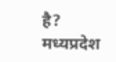है? मध्यप्रदेश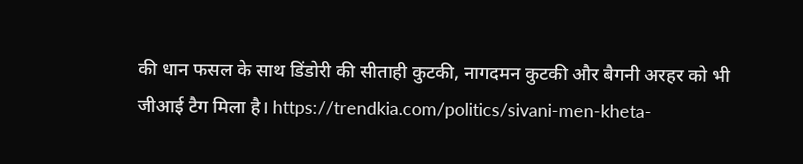की धान फसल के साथ डिंडोरी की सीताही कुटकी, नागदमन कुटकी और बैगनी अरहर को भी जीआई टैग मिला है। https://trendkia.com/politics/sivani-men-kheta-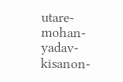utare-mohan-yadav-kisanon-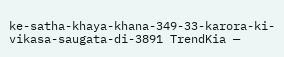ke-satha-khaya-khana-349-33-karora-ki-vikasa-saugata-di-3891 TrendKia —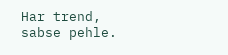Har trend, sabse pehle.